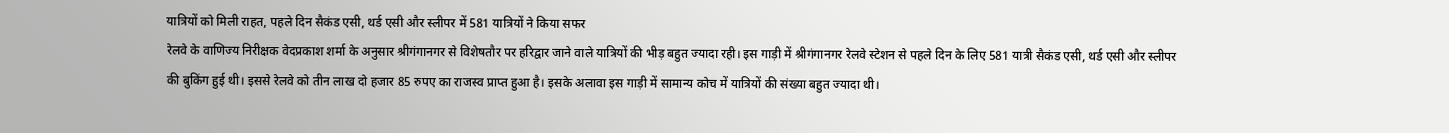यात्रियों को मिली राहत, पहले दिन सैकंड एसी, थर्ड एसी और स्लीपर में 581 यात्रियों ने किया सफर
रेलवे के वाणिज्य निरीक्षक वेदप्रकाश शर्मा के अनुसार श्रीगंगानगर से विशेषतौर पर हरिद्वार जाने वाले यात्रियों की भीड़ बहुत ज्यादा रही। इस गाड़ी में श्रीगंगानगर रेलवे स्टेशन से पहले दिन के लिए 581 यात्री सैकंड एसी, थर्ड एसी और स्लीपर की बुकिंग हुई थी। इससे रेलवे को तीन लाख दो हजार 85 रुपए का राजस्व प्राप्त हुआ है। इसके अलावा इस गाड़ी में सामान्य कोच में यात्रियों की संख्या बहुत ज्यादा थी।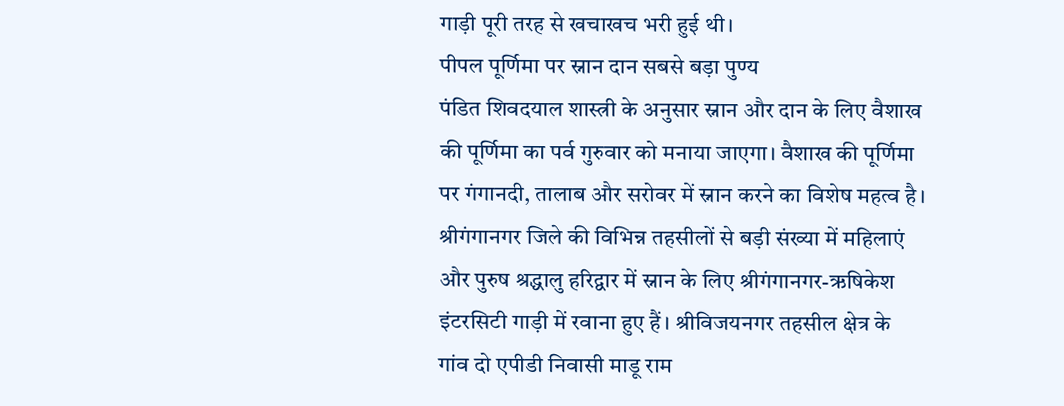गाड़ी पूरी तरह से खचाखच भरी हुई थी।
पीपल पूर्णिमा पर स्नान दान सबसे बड़ा पुण्य
पंडित शिवदयाल शास्त्री के अनुसार स्नान और दान के लिए वैशाख की पूर्णिमा का पर्व गुरुवार को मनाया जाएगा। वैशाख की पूर्णिमा पर गंगानदी, तालाब और सरोवर में स्नान करने का विशेष महत्व है। श्रीगंगानगर जिले की विभिन्न तहसीलों से बड़ी संख्या में महिलाएं और पुरुष श्रद्धालु हरिद्वार में स्नान के लिए श्रीगंगानगर-ऋषिकेश इंटरसिटी गाड़ी में रवाना हुए हैं। श्रीविजयनगर तहसील क्षेत्र के गांव दो एपीडी निवासी माडू राम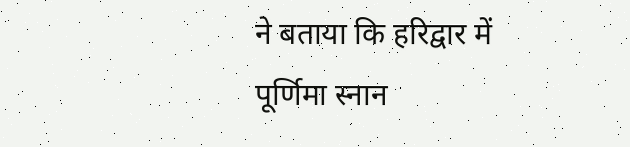ने बताया कि हरिद्वार में पूर्णिमा स्नान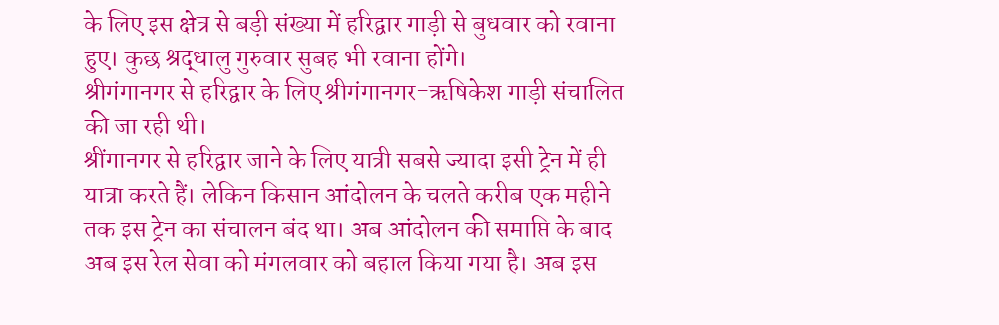के लिए इस क्षेत्र से बड़ी संख्या में हरिद्वार गाड़ी से बुधवार को रवाना हुए। कुछ श्रद्धालु गुरुवार सुबह भी रवाना होंगे।
श्रीगंगानगर से हरिद्वार के लिए श्रीगंगानगर-ऋषिकेश गाड़ी संचालित की जा रही थी।
श्रींगानगर से हरिद्वार जाने के लिए यात्री सबसे ज्यादा इसी ट्रेन में ही यात्रा करते हैं। लेकिन किसान आंदोलन के चलते करीब एक महीने तक इस ट्रेन का संचालन बंद था। अब आंदोलन की समाप्ति के बाद अब इस रेल सेवा को मंगलवार को बहाल किया गया है। अब इस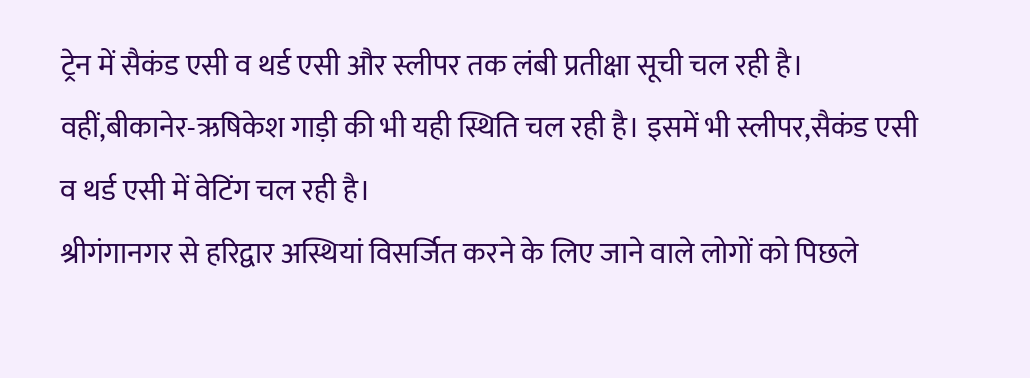ट्रेन में सैकंड एसी व थर्ड एसी और स्लीपर तक लंबी प्रतीक्षा सूची चल रही है। वहीं,बीकानेर-ऋषिकेश गाड़ी की भी यही स्थिति चल रही है। इसमें भी स्लीपर,सैकंड एसी व थर्ड एसी में वेटिंग चल रही है।
श्रीगंगानगर से हरिद्वार अस्थियां विसर्जित करने के लिए जाने वाले लोगों को पिछले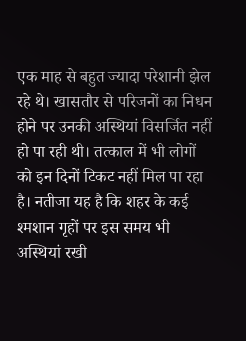एक माह से बहुत ज्यादा परेशानी झेल रहे थे। खासतौर से परिजनों का निधन होने पर उनकी अस्थियां विसर्जित नहीं हो पा रही थी। तत्काल में भी लोगों को इन दिनों टिकट नहीं मिल पा रहा है। नतीजा यह है कि शहर के कई श्मशान गृहों पर इस समय भी अस्थियां रखी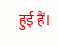हुई हैं।